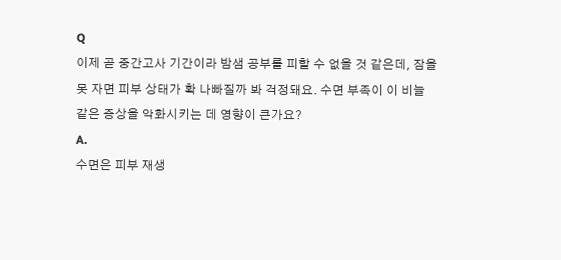Q
이제 곧 중간고사 기간이라 밤샘 공부를 피할 수 없을 것 같은데, 잠을 못 자면 피부 상태가 확 나빠질까 봐 걱정돼요. 수면 부족이 이 비늘 같은 증상을 악화시키는 데 영향이 큰가요?
A.
수면은 피부 재생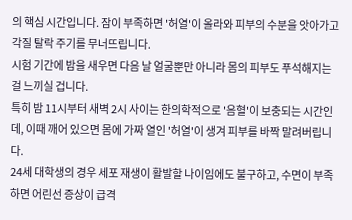의 핵심 시간입니다. 잠이 부족하면 '허열'이 올라와 피부의 수분을 앗아가고 각질 탈락 주기를 무너뜨립니다.
시험 기간에 밤을 새우면 다음 날 얼굴뿐만 아니라 몸의 피부도 푸석해지는 걸 느끼실 겁니다.
특히 밤 11시부터 새벽 2시 사이는 한의학적으로 '음혈'이 보충되는 시간인데, 이때 깨어 있으면 몸에 가짜 열인 '허열'이 생겨 피부를 바짝 말려버립니다.
24세 대학생의 경우 세포 재생이 활발할 나이임에도 불구하고, 수면이 부족하면 어린선 증상이 급격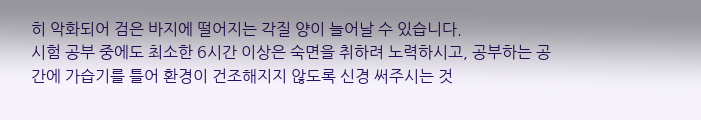히 악화되어 검은 바지에 떨어지는 각질 양이 늘어날 수 있습니다.
시험 공부 중에도 최소한 6시간 이상은 숙면을 취하려 노력하시고, 공부하는 공간에 가습기를 틀어 환경이 건조해지지 않도록 신경 써주시는 것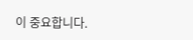이 중요합니다.